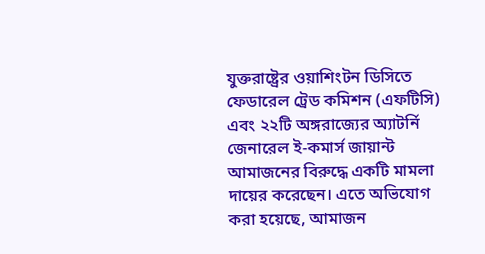যুক্তরাষ্ট্রের ওয়াশিংটন ডিসিতে ফেডারেল ট্রেড কমিশন (এফটিসি) এবং ২২টি অঙ্গরাজ্যের অ্যাটর্নি জেনারেল ই-কমার্স জায়ান্ট আমাজনের বিরুদ্ধে একটি মামলা দায়ের করেছেন। এতে অভিযোগ করা হয়েছে, আমাজন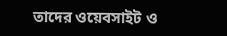তাদের ওয়েবসাইট ও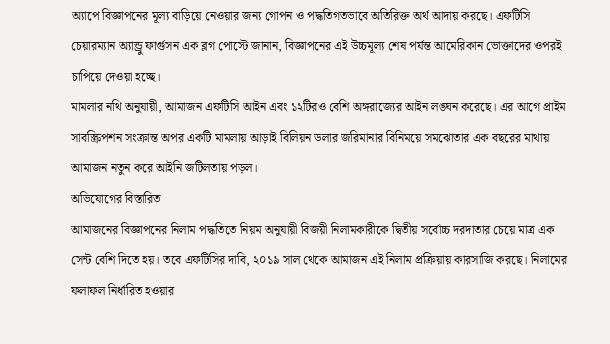অ্যাপে বিজ্ঞাপনের মূল্য বাড়িয়ে নেওয়ার জন্য গোপন ও পদ্ধতিগতভাবে অতিরিক্ত অর্থ আদায় করছে। এফটিসি চেয়ারম্যান অ্যান্ড্রু ফার্গুসন এক ব্লগ পোস্টে জানান, বিজ্ঞাপনের এই উচ্চমূল্য শেষ পর্যন্ত আমেরিকান ভোক্তাদের ওপরই চাপিয়ে দেওয়া হচ্ছে।
মামলার নথি অনুযায়ী, আমাজন এফটিসি আইন এবং ১২টিরও বেশি অঙ্গরাজ্যের আইন লঙ্ঘন করেছে। এর আগে প্রাইম সাবস্ক্রিপশন সংক্রান্ত অপর একটি মামলায় আড়াই বিলিয়ন ডলার জরিমানার বিনিময়ে সমঝোতার এক বছরের মাথায় আমাজন নতুন করে আইনি জটিলতায় পড়ল।
অভিযোগের বিস্তারিত
আমাজনের বিজ্ঞাপনের নিলাম পদ্ধতিতে নিয়ম অনুযায়ী বিজয়ী নিলামকারীকে দ্বিতীয় সর্বোচ্চ দরদাতার চেয়ে মাত্র এক সেন্ট বেশি দিতে হয়। তবে এফটিসির দাবি, ২০১৯ সাল থেকে আমাজন এই নিলাম প্রক্রিয়ায় কারসাজি করছে। নিলামের ফলাফল নির্ধারিত হওয়ার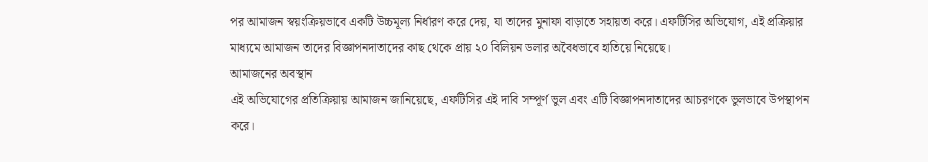পর আমাজন স্বয়ংক্রিয়ভাবে একটি উচ্চমূল্য নির্ধারণ করে দেয়, যা তাদের মুনাফা বাড়াতে সহায়তা করে। এফটিসির অভিযোগ, এই প্রক্রিয়ার মাধ্যমে আমাজন তাদের বিজ্ঞাপনদাতাদের কাছ থেকে প্রায় ২০ বিলিয়ন ডলার অবৈধভাবে হাতিয়ে নিয়েছে।
আমাজনের অবস্থান
এই অভিযোগের প্রতিক্রিয়ায় আমাজন জানিয়েছে, এফটিসির এই দাবি সম্পূর্ণ ভুল এবং এটি বিজ্ঞাপনদাতাদের আচরণকে ভুলভাবে উপস্থাপন করে।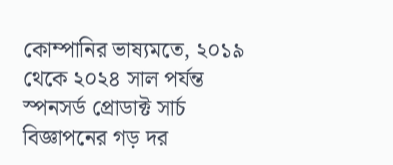কোম্পানির ভাষ্যমতে, ২০১৯ থেকে ২০২৪ সাল পর্যন্ত স্পনসর্ড প্রোডাক্ট সার্চ বিজ্ঞাপনের গড় দর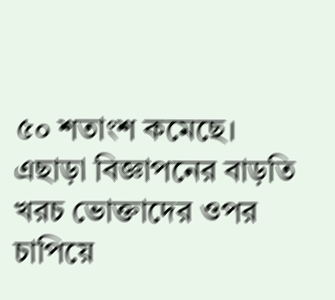৫০ শতাংশ কমেছে। এছাড়া বিজ্ঞাপনের বাড়তি খরচ ভোক্তাদের ওপর চাপিয়ে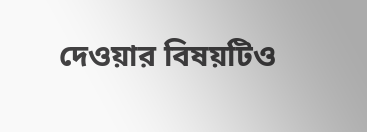দেওয়ার বিষয়টিও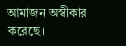আমাজন অস্বীকার করেছে।